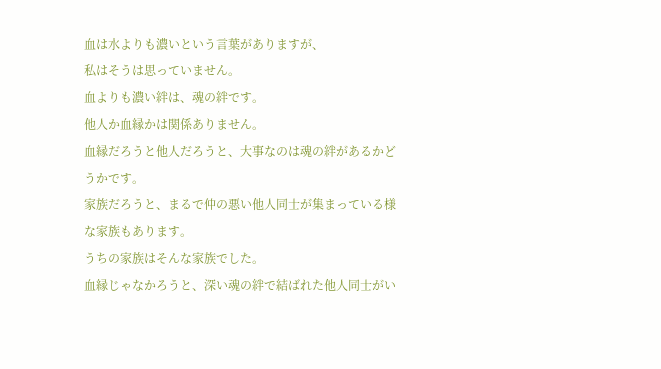血は水よりも濃いという言葉がありますが、
私はそうは思っていません。
血よりも濃い絆は、魂の絆です。
他人か血縁かは関係ありません。
血縁だろうと他人だろうと、大事なのは魂の絆があるかどうかです。
家族だろうと、まるで仲の悪い他人同士が集まっている様な家族もあります。
うちの家族はそんな家族でした。
血縁じゃなかろうと、深い魂の絆で結ばれた他人同士がい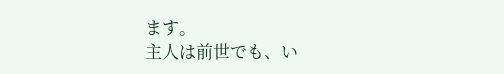ます。
主人は前世でも、い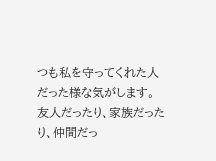つも私を守ってくれた人だった様な気がします。
友人だったり、家族だったり、仲間だっ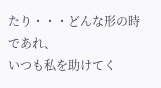たり・・・どんな形の時であれ、
いつも私を助けてく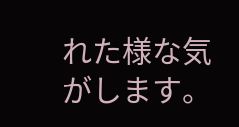れた様な気がします。